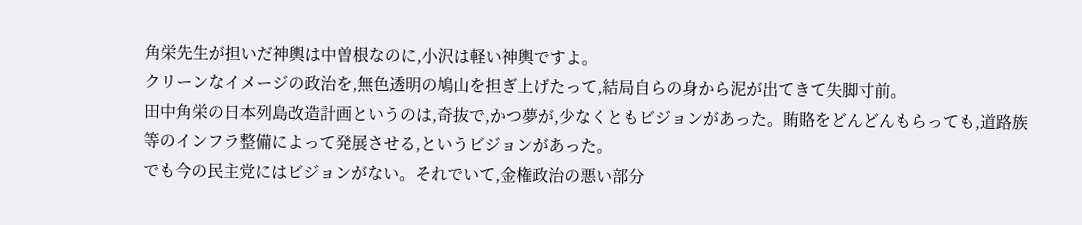角栄先生が担いだ神輿は中曽根なのに,小沢は軽い神輿ですよ。
クリーンなイメージの政治を,無色透明の鳩山を担ぎ上げたって,結局自らの身から泥が出てきて失脚寸前。
田中角栄の日本列島改造計画というのは,奇抜で,かつ夢が,少なくともビジョンがあった。賄賂をどんどんもらっても,道路族等のインフラ整備によって発展させる,というビジョンがあった。
でも今の民主党にはビジョンがない。それでいて,金権政治の悪い部分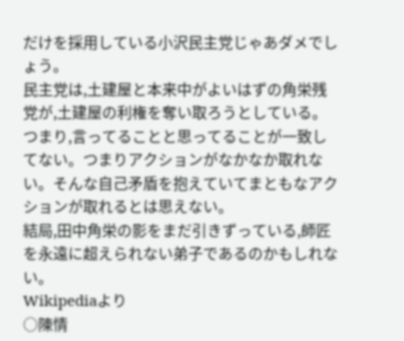だけを採用している小沢民主党じゃあダメでしょう。
民主党は,土建屋と本来中がよいはずの角栄残党が,土建屋の利権を奪い取ろうとしている。つまり,言ってることと思ってることが一致してない。つまりアクションがなかなか取れない。そんな自己矛盾を抱えていてまともなアクションが取れるとは思えない。
結局,田中角栄の影をまだ引きずっている,師匠を永遠に超えられない弟子であるのかもしれない。
Wikipediaより
○陳情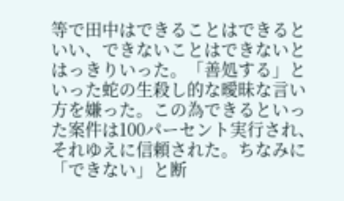等で田中はできることはできるといい、できないことはできないとはっきりいった。「善処する」といった蛇の生殺し的な曖昧な言い方を嫌った。この為できるといった案件は100パーセント実行され、それゆえに信頼された。ちなみに「できない」と断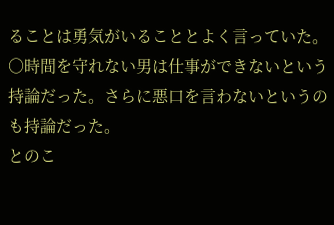ることは勇気がいることとよく言っていた。
○時間を守れない男は仕事ができないという持論だった。さらに悪口を言わないというのも持論だった。
とのこ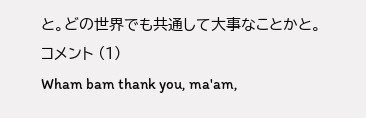と。どの世界でも共通して大事なことかと。
コメント (1)
Wham bam thank you, ma'am,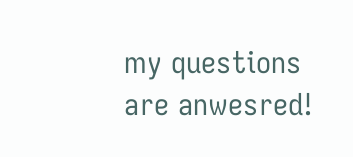my questions are anwesred!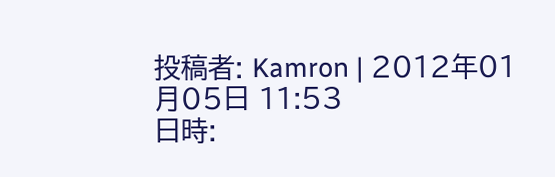投稿者: Kamron | 2012年01月05日 11:53
日時: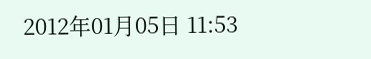2012年01月05日 11:53